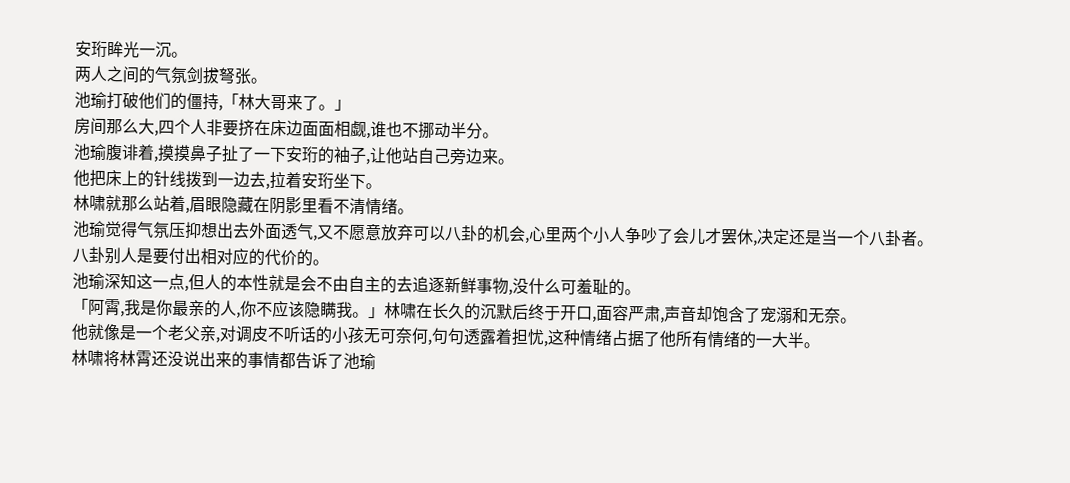安珩眸光一沉。
两人之间的气氛剑拔弩张。
池瑜打破他们的僵持,「林大哥来了。」
房间那么大,四个人非要挤在床边面面相觑,谁也不挪动半分。
池瑜腹诽着,摸摸鼻子扯了一下安珩的袖子,让他站自己旁边来。
他把床上的针线拨到一边去,拉着安珩坐下。
林啸就那么站着,眉眼隐藏在阴影里看不清情绪。
池瑜觉得气氛压抑想出去外面透气,又不愿意放弃可以八卦的机会,心里两个小人争吵了会儿才罢休,决定还是当一个八卦者。
八卦别人是要付出相对应的代价的。
池瑜深知这一点,但人的本性就是会不由自主的去追逐新鲜事物,没什么可羞耻的。
「阿霄,我是你最亲的人,你不应该隐瞒我。」林啸在长久的沉默后终于开口,面容严肃,声音却饱含了宠溺和无奈。
他就像是一个老父亲,对调皮不听话的小孩无可奈何,句句透露着担忧,这种情绪占据了他所有情绪的一大半。
林啸将林霄还没说出来的事情都告诉了池瑜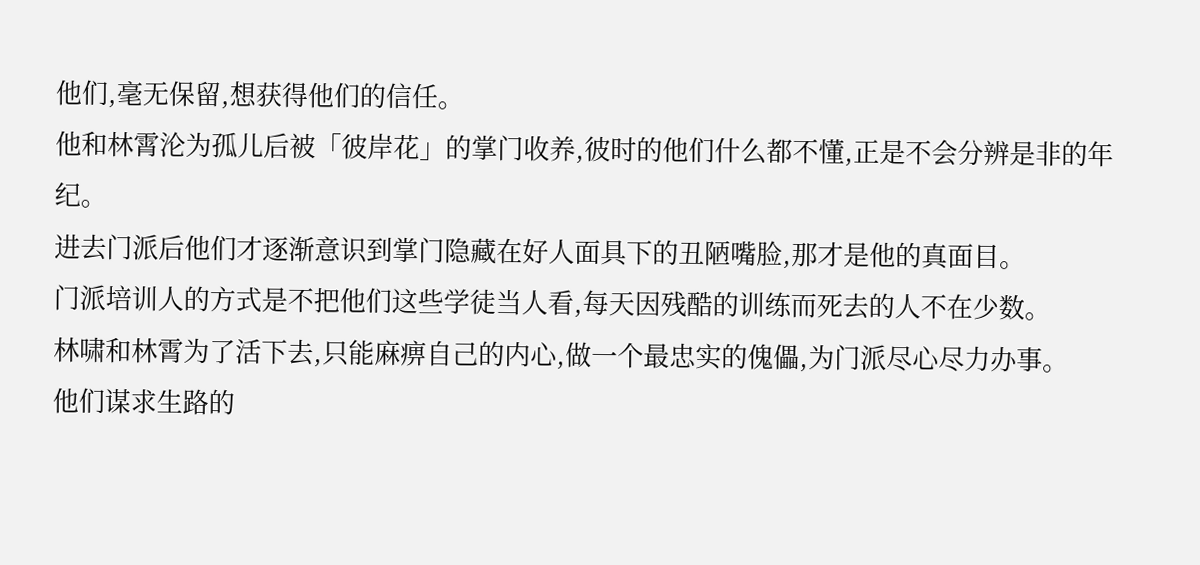他们,毫无保留,想获得他们的信任。
他和林霄沦为孤儿后被「彼岸花」的掌门收养,彼时的他们什么都不懂,正是不会分辨是非的年纪。
进去门派后他们才逐渐意识到掌门隐藏在好人面具下的丑陋嘴脸,那才是他的真面目。
门派培训人的方式是不把他们这些学徒当人看,每天因残酷的训练而死去的人不在少数。
林啸和林霄为了活下去,只能麻痹自己的内心,做一个最忠实的傀儡,为门派尽心尽力办事。
他们谋求生路的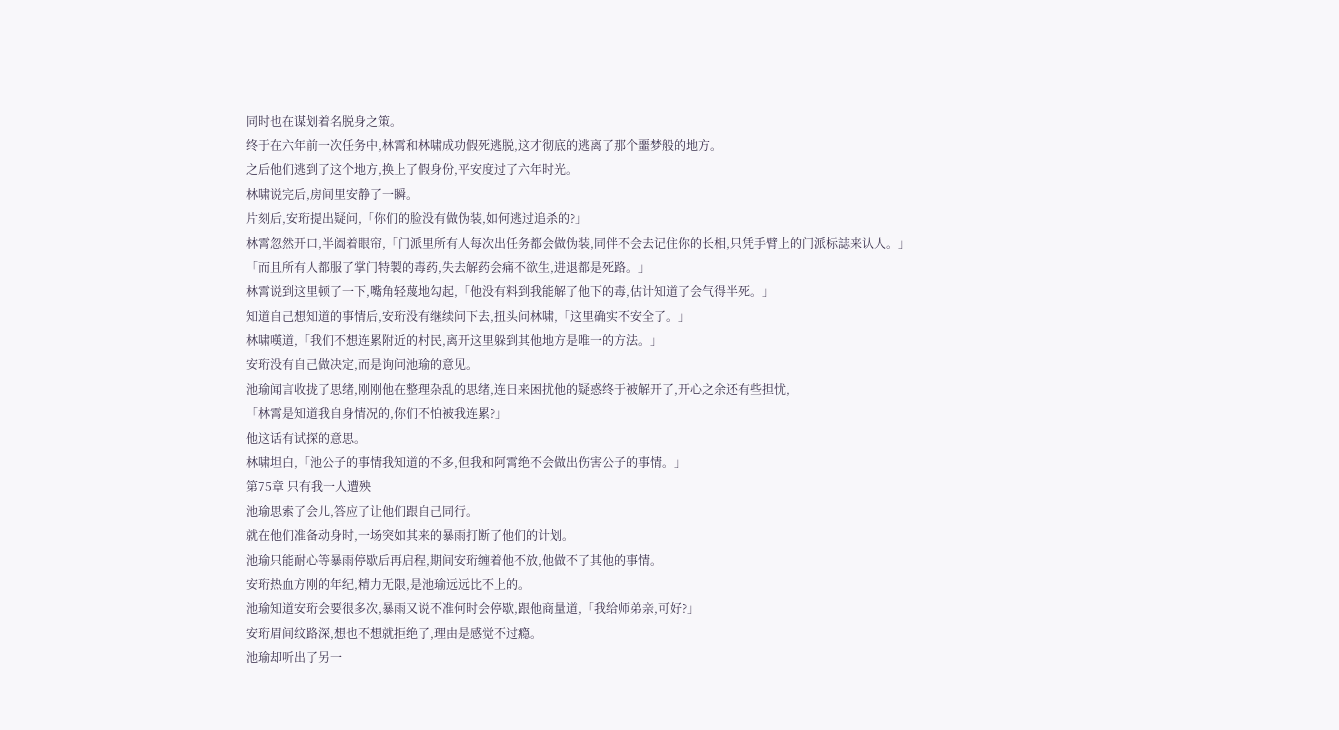同时也在谋划着名脱身之策。
终于在六年前一次任务中,林霄和林啸成功假死逃脱,这才彻底的逃离了那个噩梦般的地方。
之后他们逃到了这个地方,换上了假身份,平安度过了六年时光。
林啸说完后,房间里安静了一瞬。
片刻后,安珩提出疑问,「你们的脸没有做伪装,如何逃过追杀的?」
林霄忽然开口,半阖着眼帘,「门派里所有人每次出任务都会做伪装,同伴不会去记住你的长相,只凭手臂上的门派标誌来认人。」
「而且所有人都服了掌门特製的毒药,失去解药会痛不欲生,进退都是死路。」
林霄说到这里顿了一下,嘴角轻蔑地勾起,「他没有料到我能解了他下的毒,估计知道了会气得半死。」
知道自己想知道的事情后,安珩没有继续问下去,扭头问林啸,「这里确实不安全了。」
林啸嘆道,「我们不想连累附近的村民,离开这里躲到其他地方是唯一的方法。」
安珩没有自己做决定,而是询问池瑜的意见。
池瑜闻言收拢了思绪,刚刚他在整理杂乱的思绪,连日来困扰他的疑惑终于被解开了,开心之余还有些担忧,
「林霄是知道我自身情况的,你们不怕被我连累?」
他这话有试探的意思。
林啸坦白,「池公子的事情我知道的不多,但我和阿霄绝不会做出伤害公子的事情。」
第75章 只有我一人遭殃
池瑜思索了会儿,答应了让他们跟自己同行。
就在他们准备动身时,一场突如其来的暴雨打断了他们的计划。
池瑜只能耐心等暴雨停歇后再启程,期间安珩缠着他不放,他做不了其他的事情。
安珩热血方刚的年纪,精力无限,是池瑜远远比不上的。
池瑜知道安珩会要很多次,暴雨又说不准何时会停歇,跟他商量道,「我给师弟亲,可好?」
安珩眉间纹路深,想也不想就拒绝了,理由是感觉不过瘾。
池瑜却听出了另一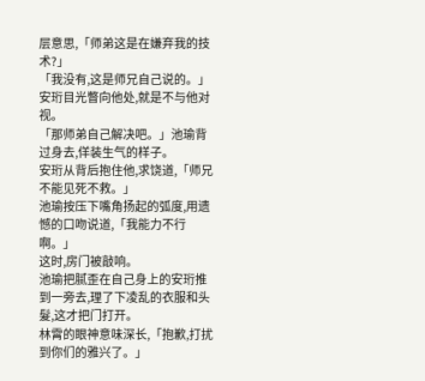层意思,「师弟这是在嫌弃我的技术?」
「我没有,这是师兄自己说的。」安珩目光瞥向他处,就是不与他对视。
「那师弟自己解决吧。」池瑜背过身去,佯装生气的样子。
安珩从背后抱住他,求饶道,「师兄不能见死不救。」
池瑜按压下嘴角扬起的弧度,用遗憾的口吻说道,「我能力不行啊。」
这时,房门被敲响。
池瑜把腻歪在自己身上的安珩推到一旁去,理了下凌乱的衣服和头髮,这才把门打开。
林霄的眼神意味深长,「抱歉,打扰到你们的雅兴了。」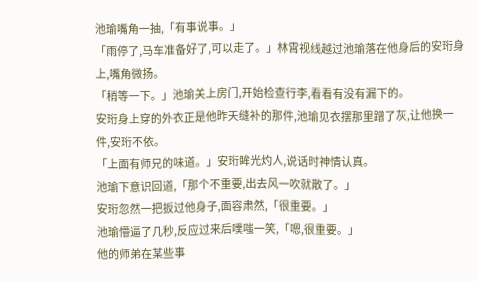池瑜嘴角一抽,「有事说事。」
「雨停了,马车准备好了,可以走了。」林霄视线越过池瑜落在他身后的安珩身上,嘴角微扬。
「稍等一下。」池瑜关上房门,开始检查行李,看看有没有漏下的。
安珩身上穿的外衣正是他昨天缝补的那件,池瑜见衣摆那里蹭了灰,让他换一件,安珩不依。
「上面有师兄的味道。」安珩眸光灼人,说话时神情认真。
池瑜下意识回道,「那个不重要,出去风一吹就散了。」
安珩忽然一把扳过他身子,面容肃然,「很重要。」
池瑜懵逼了几秒,反应过来后噗嗤一笑,「嗯,很重要。」
他的师弟在某些事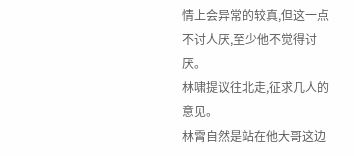情上会异常的较真,但这一点不讨人厌,至少他不觉得讨厌。
林啸提议往北走,征求几人的意见。
林霄自然是站在他大哥这边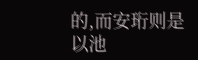的,而安珩则是以池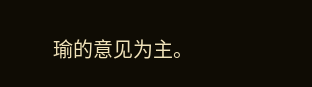瑜的意见为主。